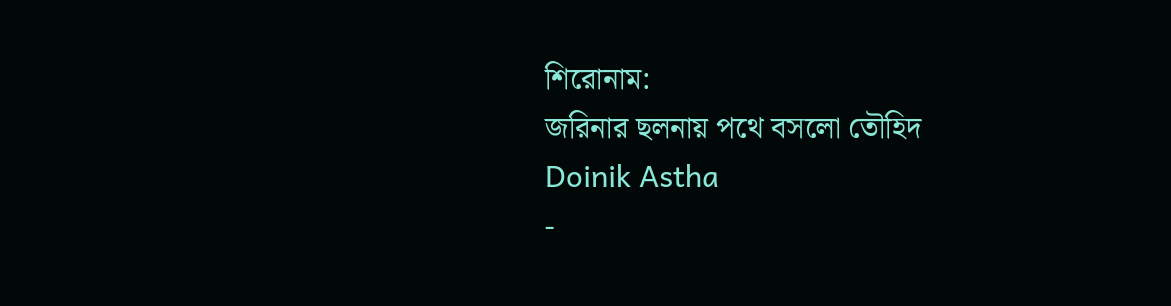শিরোনাম:
জরিনার ছলনায় পথে বসলো তৌহিদ
Doinik Astha
-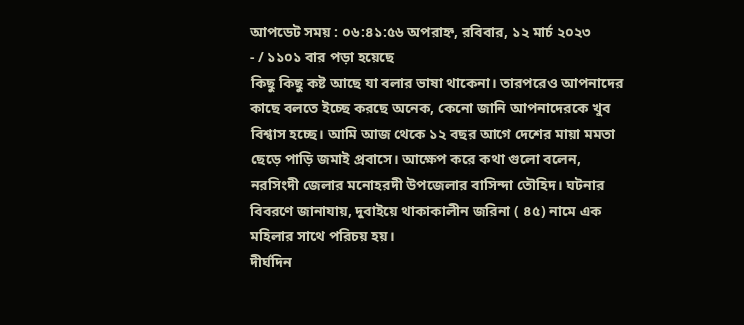আপডেট সময় : ০৬:৪১:৫৬ অপরাহ্ন, রবিবার, ১২ মার্চ ২০২৩
- / ১১০১ বার পড়া হয়েছে
কিছু কিছু কষ্ট আছে যা বলার ভাষা থাকেনা। তারপরেও আপনাদের কাছে বলতে ইচ্ছে করছে অনেক, কেনো জানি আপনাদেরকে খুব বিশ্বাস হচ্ছে। আমি আজ থেকে ১২ বছর আগে দেশের মায়া মমতা ছেড়ে পাড়ি জমাই প্রবাসে। আক্ষেপ করে কথা গুলো বলেন, নরসিংদী জেলার মনোহরদী উপজেলার বাসিন্দা তৌহিদ। ঘটনার বিবরণে জানাযায়, দুবাইয়ে থাকাকালীন জরিনা ( ৪৫) নামে এক মহিলার সাথে পরিচয় হয়।
দীর্ঘদিন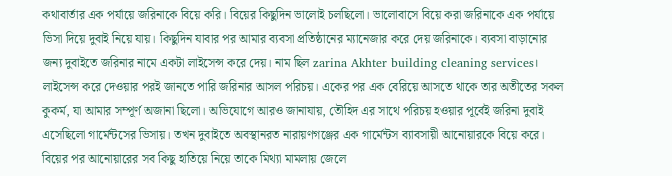কথাবার্তার এক পর্যায়ে জরিনাকে বিয়ে করি। বিয়ের কিছুদিন ভালোই চলছিলো। ভালোবাসে বিয়ে করা জরিনাকে এক পর্যায়ে ভিসা দিয়ে দুবাই নিয়ে যায়। কিছুদিন যাবার পর আমার ব্যবসা প্রতিষ্ঠানের ম্যানেজার করে দেয় জরিনাকে। ব্যবসা বাড়ানোর জন্য দুবাইতে জরিনার নামে একটা লাইসেন্স করে দেয়। নাম ছিল zarina Akhter building cleaning services। লাইসেন্স করে দেওয়ার পরই জানতে পারি জরিনার আসল পরিচয়। একের পর এক বেরিয়ে আসতে থাকে তার অতীতের সকল কুকর্ম, যা আমার সম্পূর্ণ অজানা ছিলো। অভিযোগে আরও জানাযায়, তৌহিদ এর সাথে পরিচয় হওয়ার পূর্বেই জরিনা দুবাই এসেছিলো গার্মেন্টসের ভিসায়। তখন দুবাইতে অবস্থানরত নারায়ণগঞ্জের এক গার্মেন্টস ব্যাবসায়ী আনোয়ারকে বিয়ে করে।
বিয়ের পর আনোয়ারের সব কিছু হাতিয়ে নিয়ে তাকে মিথ্যা মামলায় জেলে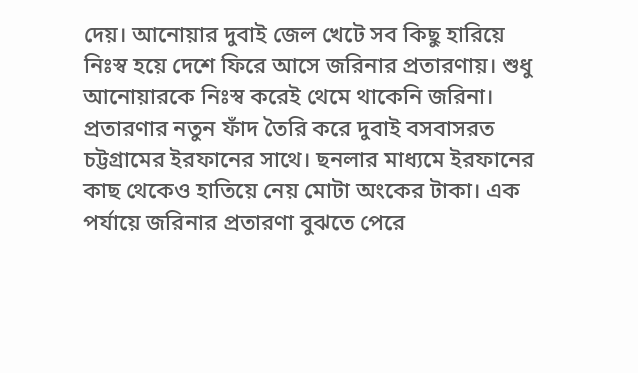দেয়। আনোয়ার দুবাই জেল খেটে সব কিছু হারিয়ে নিঃস্ব হয়ে দেশে ফিরে আসে জরিনার প্রতারণায়। শুধু আনোয়ারকে নিঃস্ব করেই থেমে থাকেনি জরিনা। প্রতারণার নতুন ফাঁদ তৈরি করে দুবাই বসবাসরত চট্টগ্রামের ইরফানের সাথে। ছনলার মাধ্যমে ইরফানের কাছ থেকেও হাতিয়ে নেয় মোটা অংকের টাকা। এক পর্যায়ে জরিনার প্রতারণা বুঝতে পেরে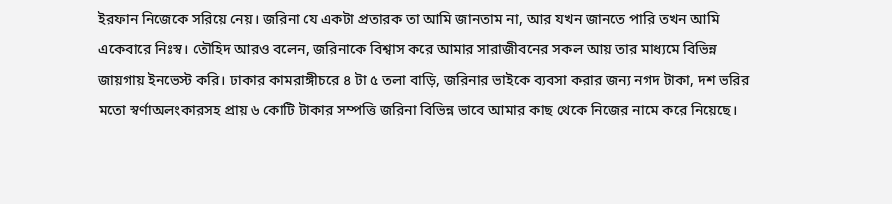ইরফান নিজেকে সরিয়ে নেয়। জরিনা যে একটা প্রতারক তা আমি জানতাম না, আর যখন জানতে পারি তখন আমি একেবারে নিঃস্ব। তৌহিদ আরও বলেন, জরিনাকে বিশ্বাস করে আমার সারাজীবনের সকল আয় তার মাধ্যমে বিভিন্ন জায়গায় ইনভেস্ট করি। ঢাকার কামরাঙ্গীচরে ৪ টা ৫ তলা বাড়ি, জরিনার ভাইকে ব্যবসা করার জন্য নগদ টাকা, দশ ভরির মতো স্বর্ণাঅলংকারসহ প্রায় ৬ কোটি টাকার সম্পত্তি জরিনা বিভিন্ন ভাবে আমার কাছ থেকে নিজের নামে করে নিয়েছে।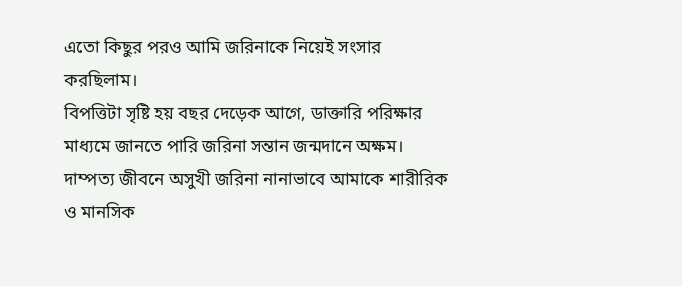এতো কিছুর পরও আমি জরিনাকে নিয়েই সংসার করছিলাম।
বিপত্তিটা সৃষ্টি হয় বছর দেড়েক আগে, ডাক্তারি পরিক্ষার মাধ্যমে জানতে পারি জরিনা সন্তান জন্মদানে অক্ষম। দাম্পত্য জীবনে অসুখী জরিনা নানাভাবে আমাকে শারীরিক ও মানসিক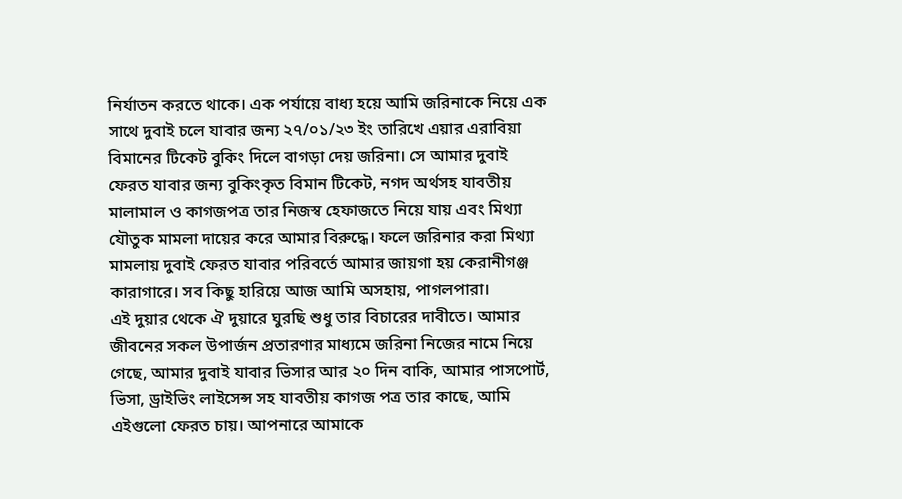নির্যাতন করতে থাকে। এক পর্যায়ে বাধ্য হয়ে আমি জরিনাকে নিয়ে এক সাথে দুবাই চলে যাবার জন্য ২৭/০১/২৩ ইং তারিখে এয়ার এরাবিয়া বিমানের টিকেট বুকিং দিলে বাগড়া দেয় জরিনা। সে আমার দুবাই ফেরত যাবার জন্য বুকিংকৃত বিমান টিকেট, নগদ অর্থসহ যাবতীয় মালামাল ও কাগজপত্র তার নিজস্ব হেফাজতে নিয়ে যায় এবং মিথ্যা যৌতুক মামলা দায়ের করে আমার বিরুদ্ধে। ফলে জরিনার করা মিথ্যা মামলায় দুবাই ফেরত যাবার পরিবর্তে আমার জায়গা হয় কেরানীগঞ্জ কারাগারে। সব কিছু হারিয়ে আজ আমি অসহায়, পাগলপারা।
এই দুয়ার থেকে ঐ দুয়ারে ঘুরছি শুধু তার বিচারের দাবীতে। আমার জীবনের সকল উপার্জন প্রতারণার মাধ্যমে জরিনা নিজের নামে নিয়ে গেছে, আমার দুবাই যাবার ভিসার আর ২০ দিন বাকি, আমার পাসপোর্ট, ভিসা, ড্রাইভিং লাইসেন্স সহ যাবতীয় কাগজ পত্র তার কাছে, আমি এইগুলো ফেরত চায়। আপনারে আমাকে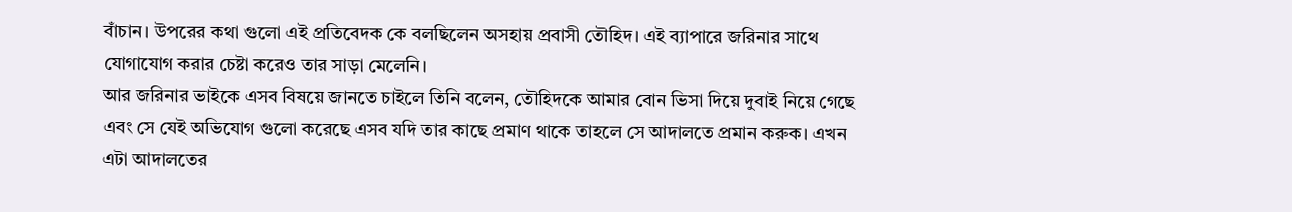বাঁচান। উপরের কথা গুলো এই প্রতিবেদক কে বলছিলেন অসহায় প্রবাসী তৌহিদ। এই ব্যাপারে জরিনার সাথে যোগাযোগ করার চেষ্টা করেও তার সাড়া মেলেনি।
আর জরিনার ভাইকে এসব বিষয়ে জানতে চাইলে তিনি বলেন, তৌহিদকে আমার বোন ভিসা দিয়ে দুবাই নিয়ে গেছে এবং সে যেই অভিযোগ গুলো করেছে এসব যদি তার কাছে প্রমাণ থাকে তাহলে সে আদালতে প্রমান করুক। এখন এটা আদালতের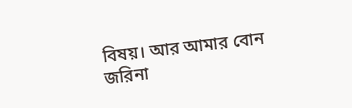বিষয়। আর আমার বোন জরিনা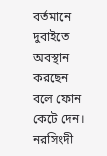বর্তমানে দুবাইতে অবস্থান করছেন বলে ফোন কেটে দেন।
নরসিংদী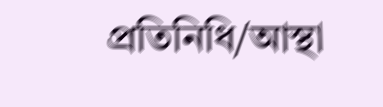প্রতিনিধি/আস্থা